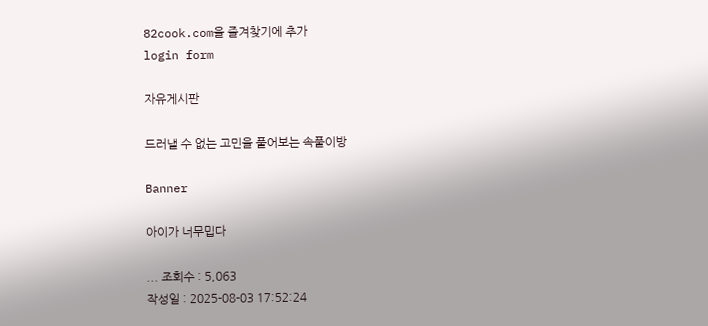82cook.com을 즐겨찾기에 추가
login form

자유게시판

드러낼 수 없는 고민을 풀어보는 속풀이방

Banner

아이가 너무밉다

... 조회수 : 5,063
작성일 : 2025-08-03 17:52:24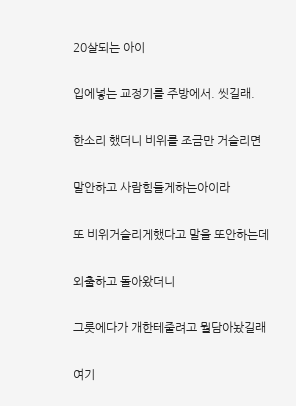20살되는 아이

입에넣는 교정기를 주방에서. 씻길래.

한소리 했더니 비위를 조금만 거슬리면

말안하고 사람힘들게하는아이라

또 비위거슬리게했다고 말을 또안하는데

외출하고 돌아왔더니

그릇에다가 개한테줄려고 뭘담아놨길래

여기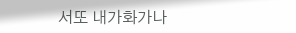서또 내가화가나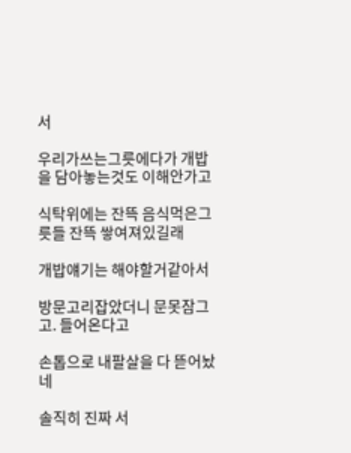서

우리가쓰는그릇에다가 개밥을 담아놓는것도 이해안가고

식탁위에는 잔뜩 음식먹은그릇들 잔뜩 쌓여져있길래

개밥얘기는 해야할거같아서

방문고리잡았더니 문못잠그고. 들어온다고

손톱으로 내팔살을 다 뜯어놨네

솔직히 진짜 서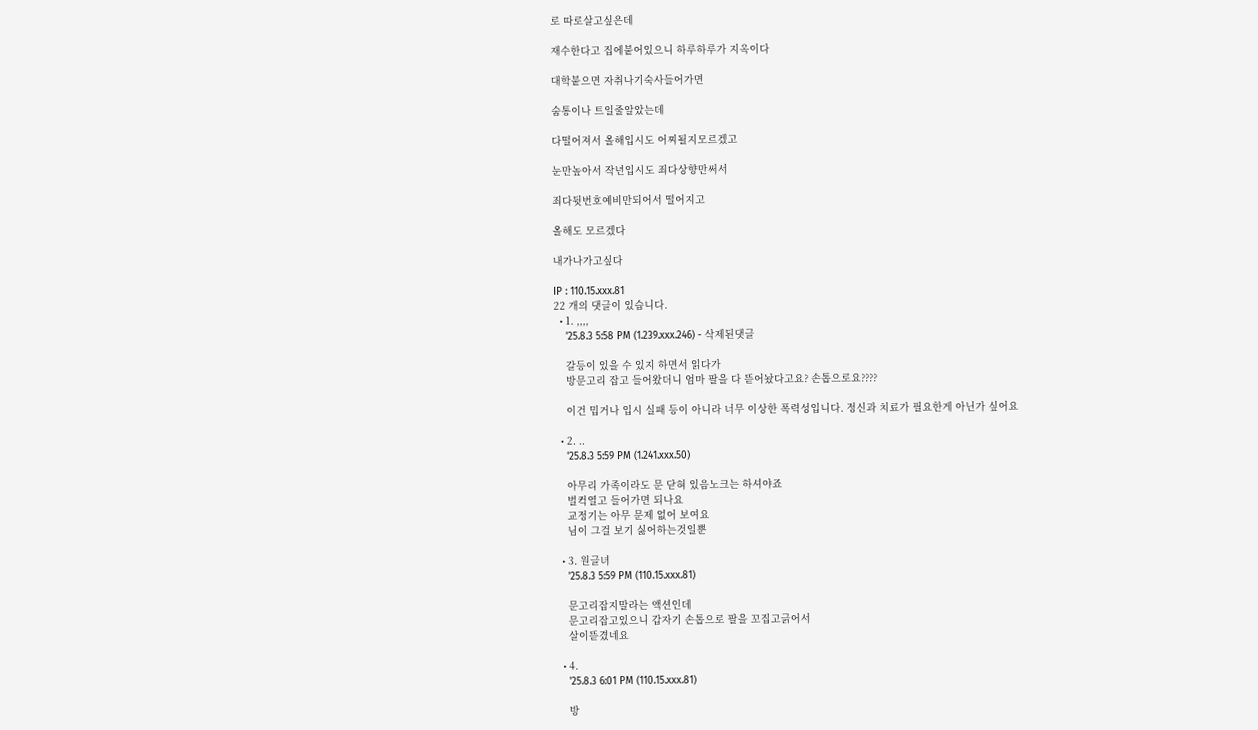로 따로살고싶은데

재수한다고 집에붙어있으니 하루하루가 지옥이다

대학붙으면 자취나기숙사들어가면

숨통이나 트일줄알았는데

다떨어져서 올해입시도 어찌될지모르겠고

눈만높아서 작년입시도 죄다상향만써서

죄다뒷번호예비만되어서 떨어지고

올해도 모르겠다

내가나가고싶다

IP : 110.15.xxx.81
22 개의 댓글이 있습니다.
  • 1. ,,,,
    '25.8.3 5:58 PM (1.239.xxx.246) - 삭제된댓글

    갈등이 있을 수 있지 하면서 읽다가
    방문고리 잡고 들어왔더니 엄마 팔을 다 뜯어놨다고요? 손톱으로요????

    이건 밉거나 입시 실패 등이 아니라 너무 이상한 폭력성입니다. 정신과 치료가 필요한게 아닌가 싶어요

  • 2. ..
    '25.8.3 5:59 PM (1.241.xxx.50)

    아무리 가족이라도 문 닫혀 있음노크는 하셔야죠
    벌컥열고 들어가면 되나요
    교정기는 아무 문제 없어 보여요
    님이 그걸 보기 싫어하는것일뿐

  • 3. 원글녀
    '25.8.3 5:59 PM (110.15.xxx.81)

    문고리잡지말라는 액션인데
    문고리잡고있으니 갑자기 손톱으로 팔을 꼬집고긁어서
    살이뜯겼네요

  • 4.
    '25.8.3 6:01 PM (110.15.xxx.81)

    방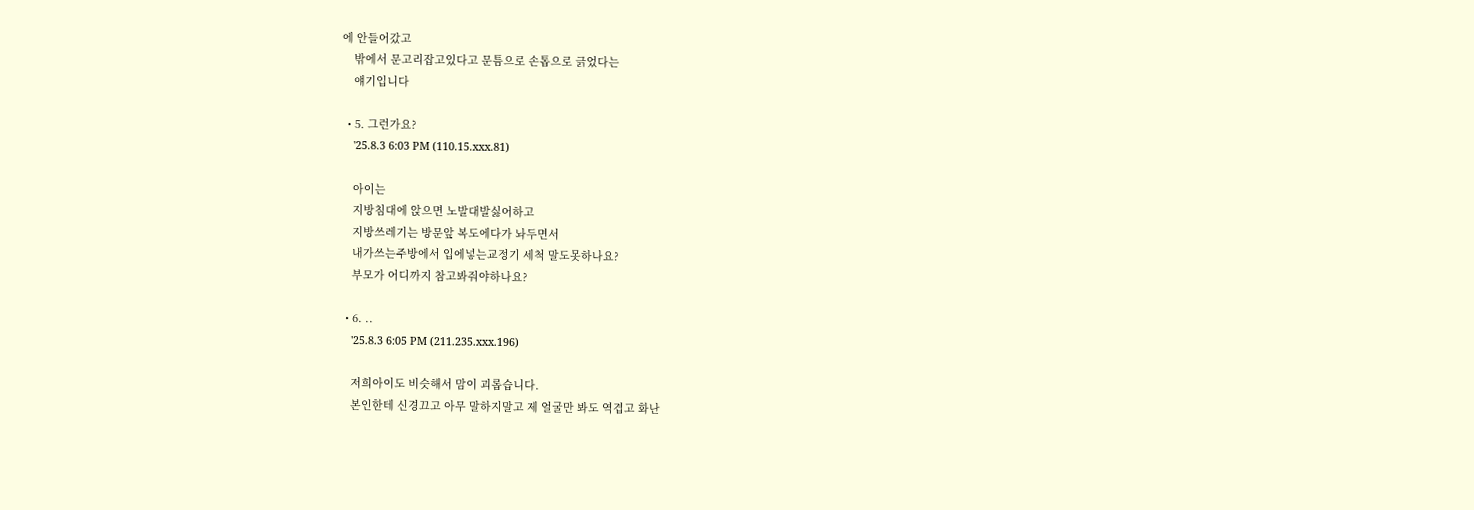에 안들어갔고
    밖에서 문고리잡고있다고 문틈으로 손톱으로 긁었다는
    얘기입니다

  • 5. 그런가요?
    '25.8.3 6:03 PM (110.15.xxx.81)

    아이는
    지방침대에 앉으면 노발대발싫어하고
    지방쓰레기는 방문앞 복도에다가 놔두면서
    내가쓰는주방에서 입에넣는교정기 세척 말도못하나요?
    부모가 어디까지 참고봐줘야하나요?

  • 6. ..
    '25.8.3 6:05 PM (211.235.xxx.196)

    저희아이도 비슷해서 맘이 괴롭습니다.
    본인한테 신경끄고 아무 말하지말고 제 얼굴만 봐도 역겹고 화난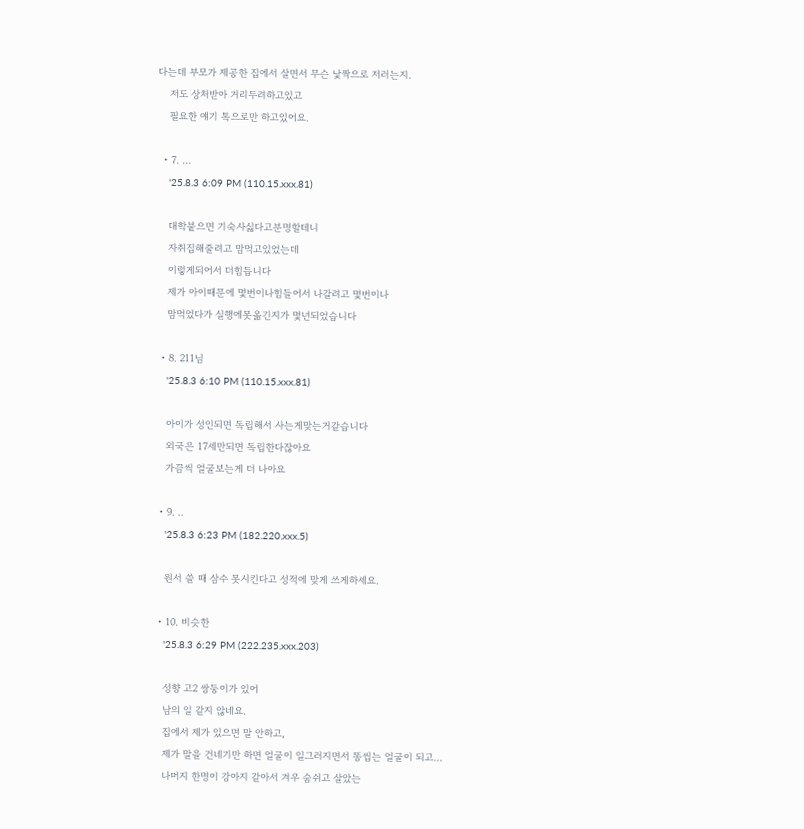다는데 부모가 제공한 집에서 살면서 무슨 낯짝으로 저러는지.
    저도 상처받아 거리두려하고있고
    필요한 얘기 톡으로만 하고있어요.

  • 7. ...
    '25.8.3 6:09 PM (110.15.xxx.81)

    대학붙으면 기숙사싫다고분명할테니
    자취집해줄려고 맘먹고있었는데
    이렇게되어서 더힘듭니다
    제가 아이때문에 몇번이나힘들어서 나갈려고 몇번이나
    맘먹었다가 실행에못옮긴지가 몇년되었습니다

  • 8. 211님
    '25.8.3 6:10 PM (110.15.xxx.81)

    아이가 성인되면 독립해서 사는게맞는거같습니다
    외국은 17세만되면 독립한다잖아요
    가끔씩 얼굴보는게 더 나아요

  • 9. ..
    '25.8.3 6:23 PM (182.220.xxx.5)

    원서 쓸 때 삼수 못시킨다고 성적에 맞게 쓰게하세요.

  • 10. 비슷한
    '25.8.3 6:29 PM (222.235.xxx.203)

    성향 고2 쌍둥이가 있어
    남의 일 같지 않네요.
    집에서 제가 있으면 말 안하고,
    제가 말을 건네기만 하면 얼굴이 일그러지면서 똥씹는 얼굴이 되고...
    나머지 한명이 강아지 같아서 겨우 숨쉬고 살았는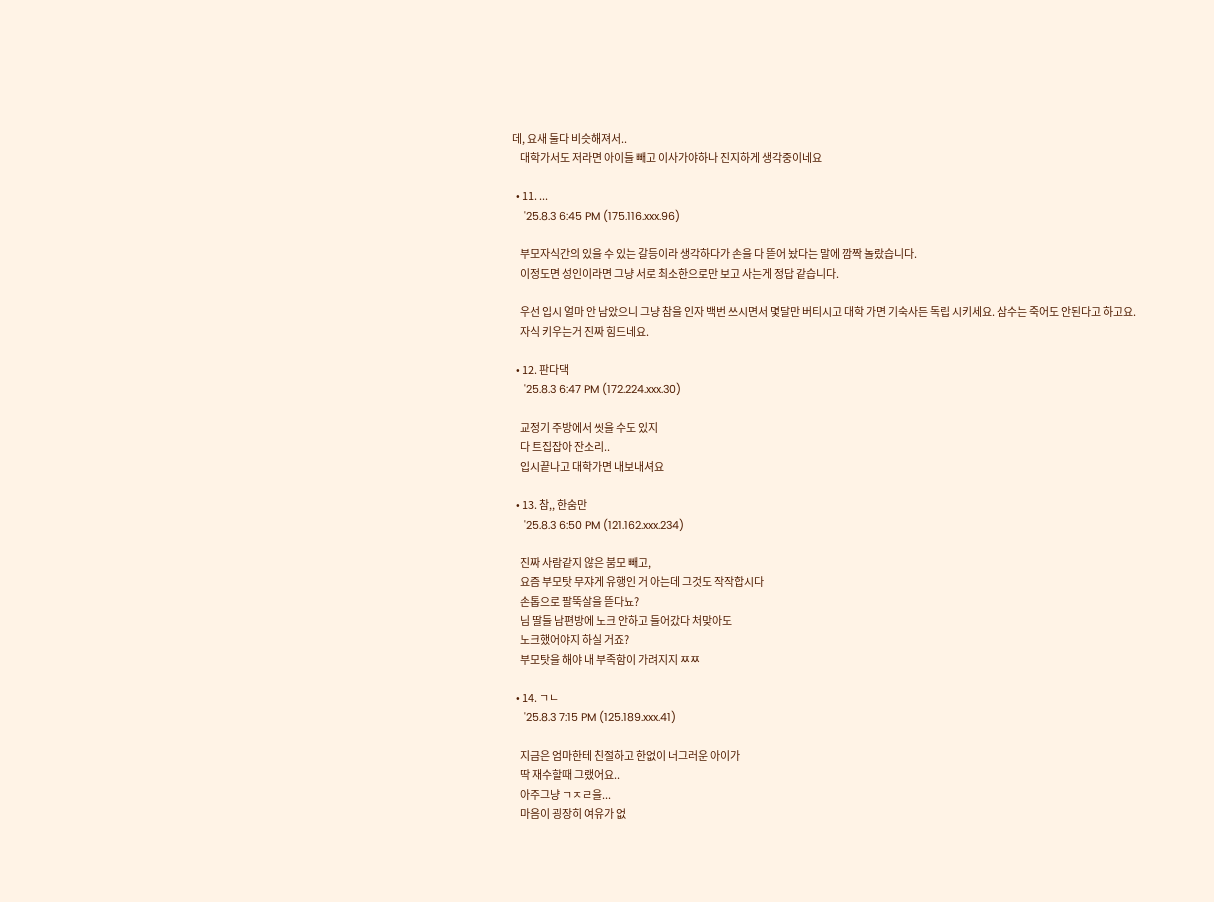데, 요새 둘다 비슷해져서..
    대학가서도 저라면 아이들 빼고 이사가야하나 진지하게 생각중이네요

  • 11. ...
    '25.8.3 6:45 PM (175.116.xxx.96)

    부모자식간의 있을 수 있는 갈등이라 생각하다가 손을 다 뜯어 놨다는 말에 깜짝 놀랐습니다.
    이정도면 성인이라면 그냥 서로 최소한으로만 보고 사는게 정답 같습니다.

    우선 입시 얼마 안 남았으니 그냥 참을 인자 백번 쓰시면서 몇달만 버티시고 대학 가면 기숙사든 독립 시키세요. 삼수는 죽어도 안된다고 하고요.
    자식 키우는거 진짜 힘드네요.

  • 12. 판다댁
    '25.8.3 6:47 PM (172.224.xxx.30)

    교정기 주방에서 씻을 수도 있지
    다 트집잡아 잔소리..
    입시끝나고 대학가면 내보내셔요

  • 13. 참,, 한숨만
    '25.8.3 6:50 PM (121.162.xxx.234)

    진짜 사람같지 않은 붐모 빼고,
    요즘 부모탓 무쟈게 유행인 거 아는데 그것도 작작합시다
    손톱으로 팔뚝살을 뜯다뇨?
    님 딸들 남편방에 노크 안하고 들어갔다 처맞아도
    노크했어야지 하실 거죠?
    부모탓을 해야 내 부족함이 가려지지 ㅉㅉ

  • 14. ㄱㄴ
    '25.8.3 7:15 PM (125.189.xxx.41)

    지금은 엄마한테 친절하고 한없이 너그러운 아이가
    딱 재수할때 그랬어요..
    아주그냥 ㄱㅈㄹ을...
    마음이 굉장히 여유가 없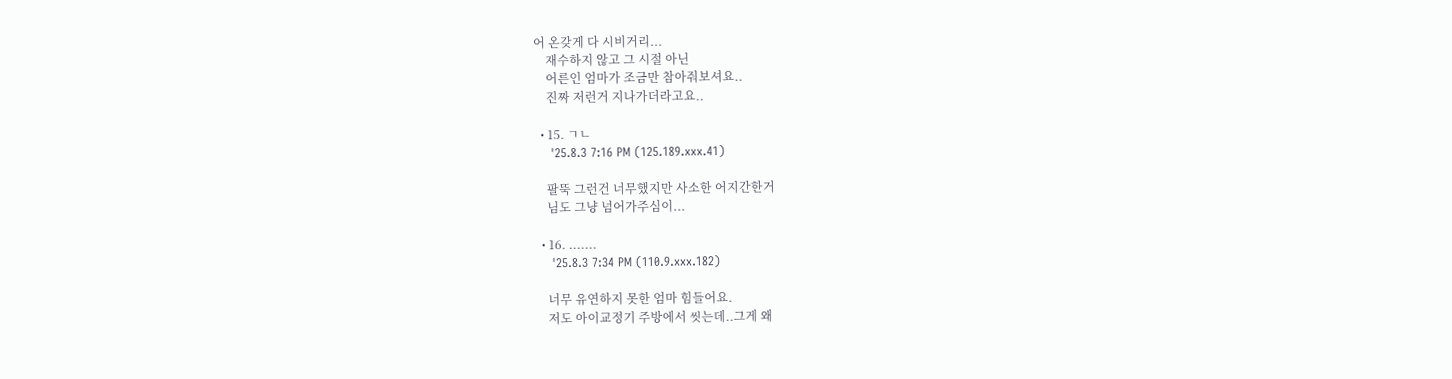어 온갖게 다 시비거리...
    재수하지 않고 그 시절 아닌
    어른인 엄마가 조금만 참아줘보셔요..
    진짜 저런거 지나가더라고요..

  • 15. ㄱㄴ
    '25.8.3 7:16 PM (125.189.xxx.41)

    팔뚝 그런건 너무했지만 사소한 어지간한거
    님도 그냥 넘어가주심이...

  • 16. .......
    '25.8.3 7:34 PM (110.9.xxx.182)

    너무 유연하지 못한 엄마 힘들어요.
    저도 아이교정기 주방에서 씻는데..그게 왜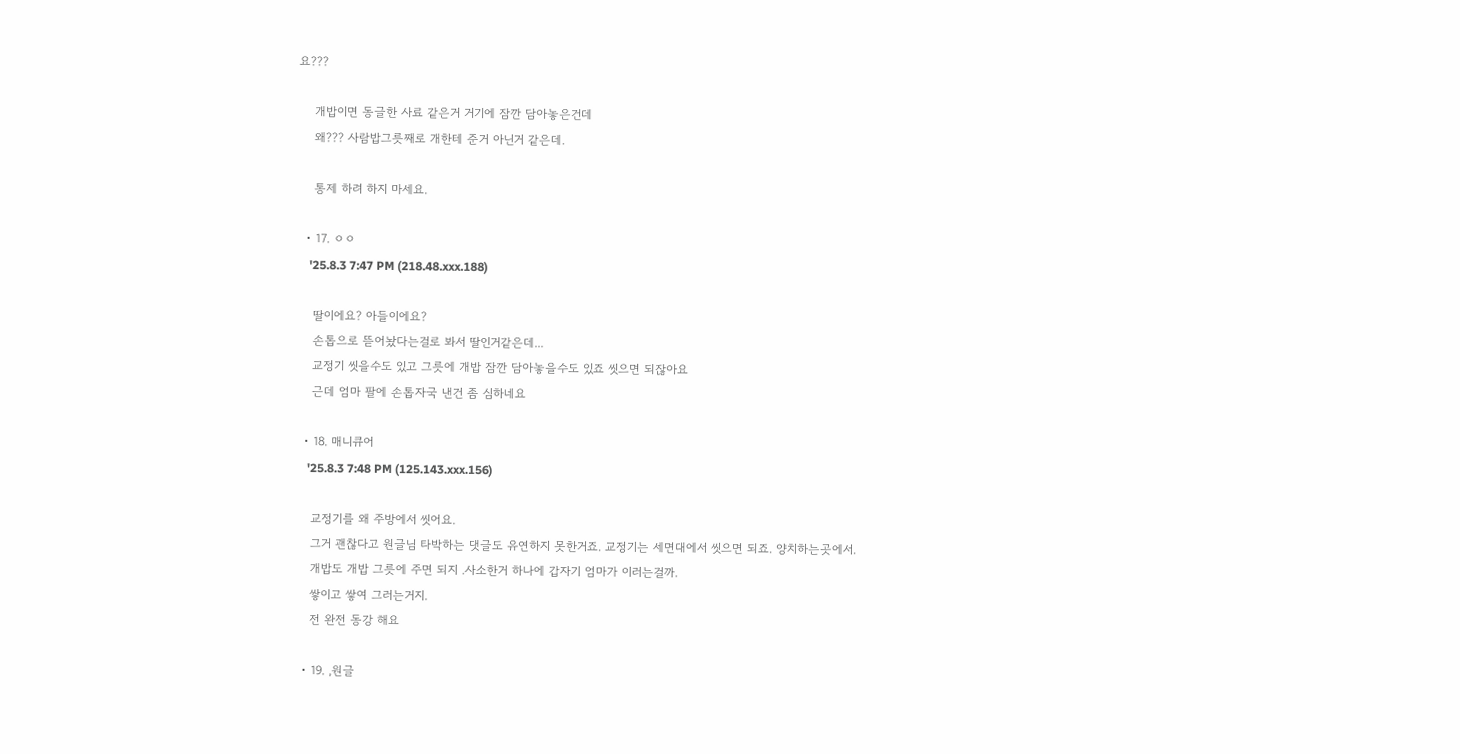요???

    개밥이면 동글한 사료 같은거 거기에 잠깐 담아놓은건데
    왜??? 사람밥그릇째로 개한테 준거 아닌거 같은데.

    통제 하려 하지 마세요.

  • 17. ㅇㅇ
    '25.8.3 7:47 PM (218.48.xxx.188)

    딸이에요? 아들이에요?
    손톱으로 뜯어놨다는걸로 봐서 딸인거같은데...
    교정기 씻을수도 있고 그릇에 개밥 잠깐 담아놓을수도 있죠 씻으면 되잖아요
    근데 엄마 팔에 손톱자국 낸건 좀 심하네요

  • 18. 매니큐어
    '25.8.3 7:48 PM (125.143.xxx.156)

    교정기를 왜 주방에서 씻어요.
    그거 괜찮다고 원글님 타박하는 댓글도 유연하지 못한거죠. 교정기는 세면대에서 씻으면 되죠. 양치하는곳에서.
    개밥도 개밥 그릇에 주면 되지 .사소한거 하나에 갑자기 엄마가 이러는걸까.
    쌓이고 쌓여 그러는거지.
    전 완전 동강 해요

  • 19. ,원글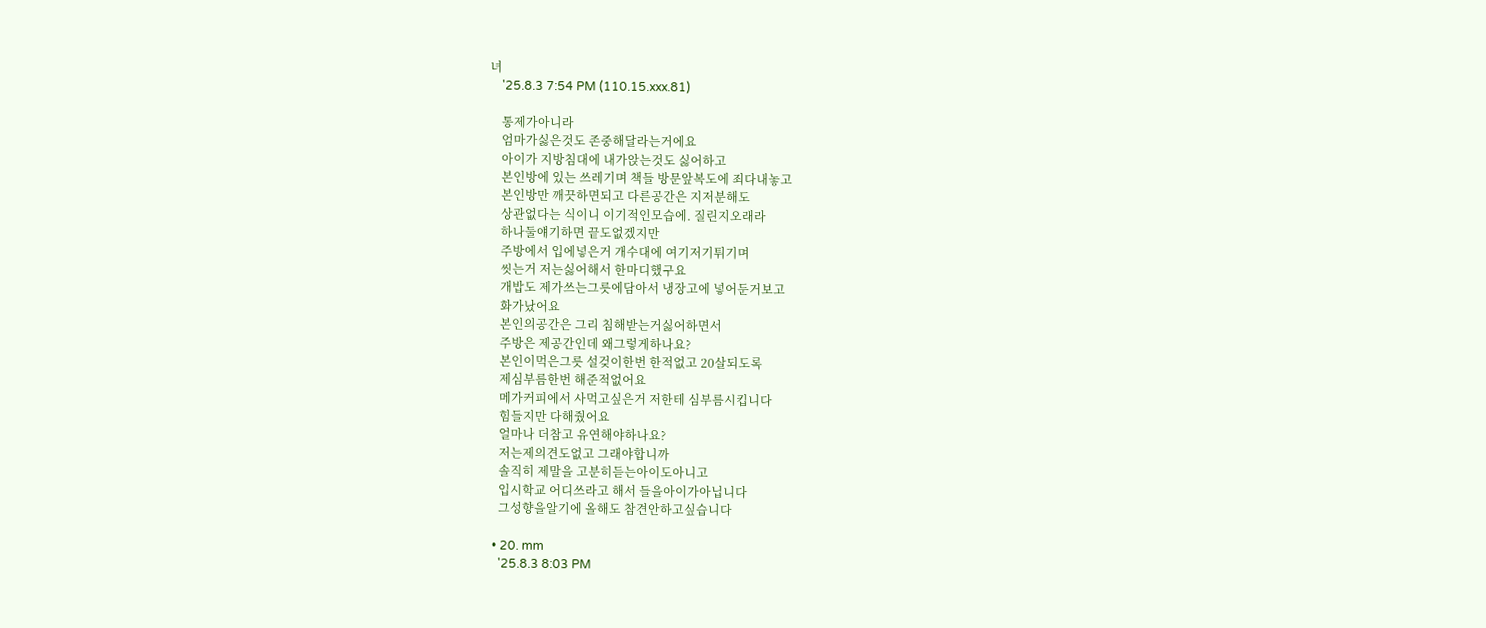녀
    '25.8.3 7:54 PM (110.15.xxx.81)

    통제가아니라
    엄마가싫은것도 존중해달라는거에요
    아이가 지방침대에 내가앉는것도 싫어하고
    본인방에 있는 쓰레기며 책들 방문앞복도에 죄다내놓고
    본인방만 깨끗하면되고 다른공간은 지저분해도
    상관없다는 식이니 이기적인모습에. 질린지오래라
    하나둘얘기하면 끝도없겠지만
    주방에서 입에넣은거 개수대에 여기저기튀기며
    씻는거 저는싫어해서 한마디했구요
    개밥도 제가쓰는그릇에담아서 냉장고에 넣어둔거보고
    화가났어요
    본인의공간은 그리 침해받는거싫어하면서
    주방은 제공간인데 왜그렇게하나요?
    본인이먹은그릇 설겆이한번 한적없고 20살되도록
    제심부름한번 해준적없어요
    메가커피에서 사먹고싶은거 저한테 심부름시킵니다
    힘들지만 다해줬어요
    얼마나 더참고 유연해야하나요?
    저는제의견도없고 그래야합니까
    솔직히 제말을 고분히듣는아이도아니고
    입시학교 어디쓰라고 해서 들을아이가아닙니다
    그성향을알기에 올해도 참견안하고싶습니다

  • 20. mm
    '25.8.3 8:03 PM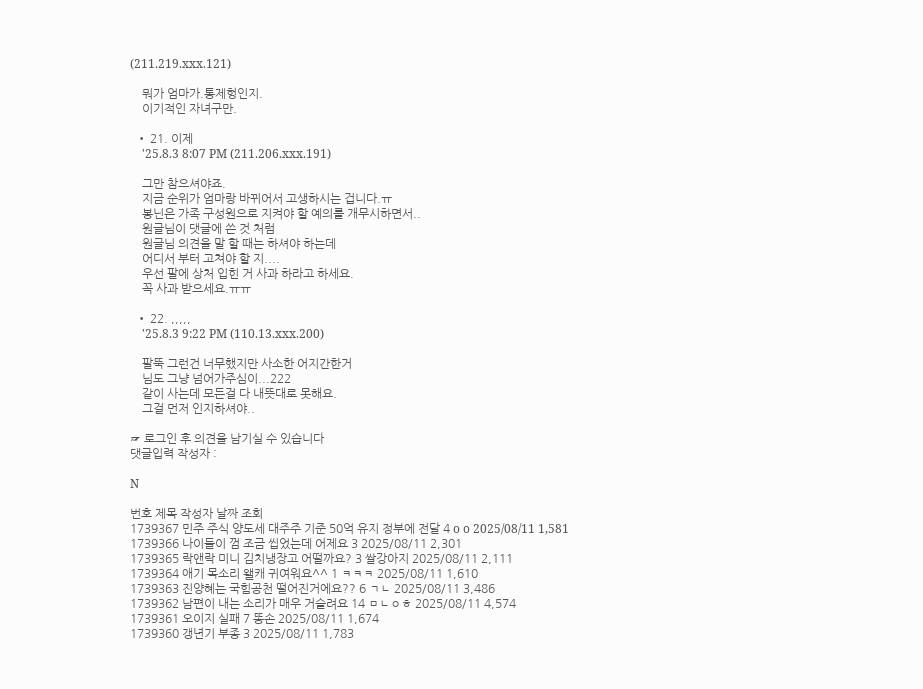(211.219.xxx.121)

    뭐가 엄마가.통제헝인지.
    이기적인 자녀구만.

  • 21. 이제
    '25.8.3 8:07 PM (211.206.xxx.191)

    그만 참으셔야죠.
    지금 순위가 엄마랑 바뀌어서 고생하시는 겁니다.ㅠ
    봉닌은 가족 구성원으로 지켜야 할 예의를 개무시하면서..
    원글님이 댓글에 쓴 것 처럼
    원글님 의견을 말 할 때는 하셔야 하는데
    어디서 부터 고쳐야 할 지....
    우선 팔에 상처 입힌 거 사과 하라고 하세요.
    꼭 사과 받으세요.ㅠㅠ

  • 22. ,,,,,
    '25.8.3 9:22 PM (110.13.xxx.200)

    팔뚝 그런건 너무했지만 사소한 어지간한거
    님도 그냥 넘어가주심이...222
    같이 사는데 모든걸 다 내뜻대로 못해요.
    그걸 먼저 인지하셔야..

☞ 로그인 후 의견을 남기실 수 있습니다
댓글입력 작성자 :

N

번호 제목 작성자 날짜 조회
1739367 민주 주식 양도세 대주주 기준 50억 유지 정부에 전달 4 o o 2025/08/11 1,581
1739366 나이들이 껌 조금 씹었는데 어제요 3 2025/08/11 2,301
1739365 락앤락 미니 김치냉장고 어떨까요? 3 쌀강아지 2025/08/11 2,111
1739364 애기 목소리 왤캐 귀여워요^^ 1 ㅋㅋㅋ 2025/08/11 1,610
1739363 진양혜는 국힘공천 떨어진거에요?? 6 ㄱㄴ 2025/08/11 3,486
1739362 남편이 내는 소리가 매우 거슬려요 14 ㅁㄴㅇㅎ 2025/08/11 4,574
1739361 오이지 실패 7 똥손 2025/08/11 1,674
1739360 갱년기 부종 3 2025/08/11 1,783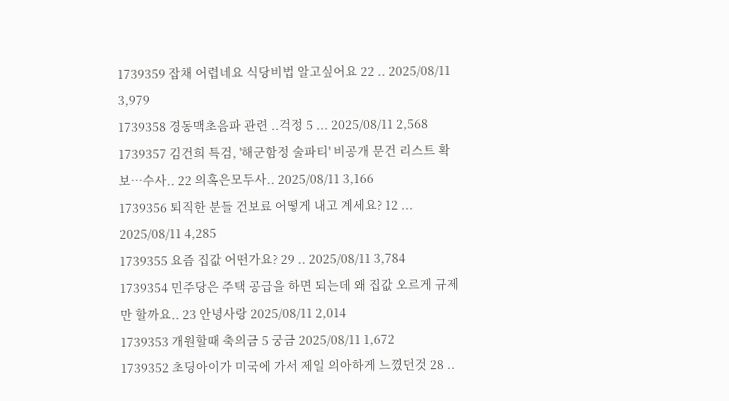1739359 잡채 어렵네요 식당비법 알고싶어요 22 .. 2025/08/11 3,979
1739358 경동맥초음파 관련 ..걱정 5 ... 2025/08/11 2,568
1739357 김건희 특검, '해군함정 술파티' 비공개 문건 리스트 확보…수사.. 22 의혹은모두사.. 2025/08/11 3,166
1739356 퇴직한 분들 건보료 어떻게 내고 계세요? 12 ... 2025/08/11 4,285
1739355 요즘 집값 어떤가요? 29 .. 2025/08/11 3,784
1739354 민주당은 주택 공급을 하면 되는데 왜 집값 오르게 규제만 할까요.. 23 안녕사랑 2025/08/11 2,014
1739353 개원할때 축의금 5 궁금 2025/08/11 1,672
1739352 초딩아이가 미국에 가서 제일 의아하게 느꼈던것 28 ..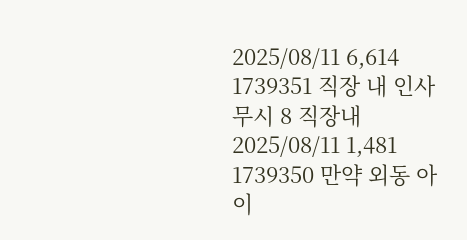2025/08/11 6,614
1739351 직장 내 인사무시 8 직장내 2025/08/11 1,481
1739350 만약 외동 아이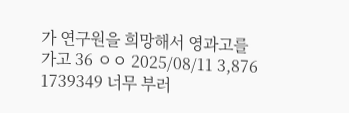가 연구원을 희망해서 영과고를 가고 36 ㅇㅇ 2025/08/11 3,876
1739349 너무 부러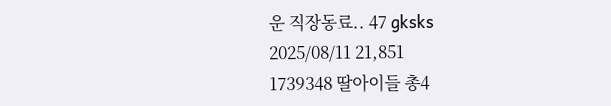운 직장동료.. 47 gksks 2025/08/11 21,851
1739348 딸아이들 총4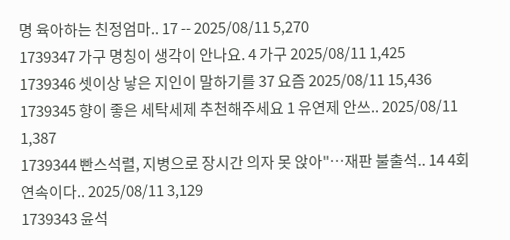명 육아하는 친정엄마.. 17 -- 2025/08/11 5,270
1739347 가구 명칭이 생각이 안나요. 4 가구 2025/08/11 1,425
1739346 셋이상 낳은 지인이 말하기를 37 요즘 2025/08/11 15,436
1739345 향이 좋은 세탁세제 추천해주세요 1 유연제 안쓰.. 2025/08/11 1,387
1739344 빤스석렬, 지병으로 장시간 의자 못 앉아"…재판 불출석.. 14 4회연속이다.. 2025/08/11 3,129
1739343 윤석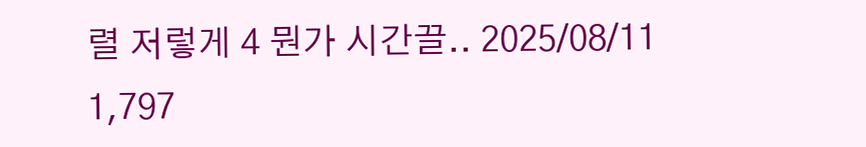렬 저렇게 4 뭔가 시간끌.. 2025/08/11 1,797